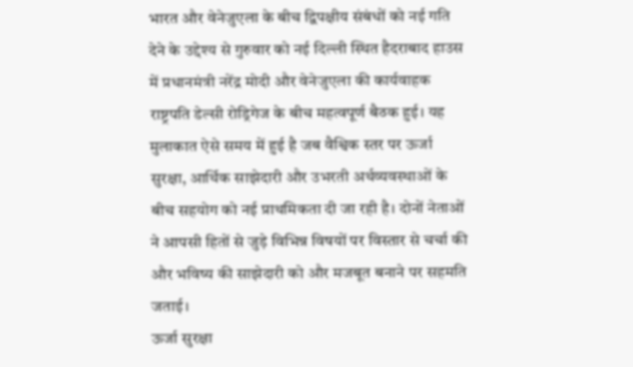भारत और वेनेजुएला के बीच द्विपक्षीय संबंधों को नई गति देने के उद्देश्य से गुरुवार को नई दिल्ली स्थित हैदराबाद हाउस में प्रधानमंत्री नरेंद्र मोदी और वेनेजुएला की कार्यवाहक राष्ट्रपति डेल्सी रोड्रिगेज के बीच महत्वपूर्ण बैठक हुई। यह मुलाकात ऐसे समय में हुई है जब वैश्विक स्तर पर ऊर्जा सुरक्षा, आर्थिक साझेदारी और उभरती अर्थव्यवस्थाओं के बीच सहयोग को नई प्राथमिकता दी जा रही है। दोनों नेताओं ने आपसी हितों से जुड़े विभिन्न विषयों पर विस्तार से चर्चा की और भविष्य की साझेदारी को और मजबूत बनाने पर सहमति जताई।
ऊर्जा सुरक्षा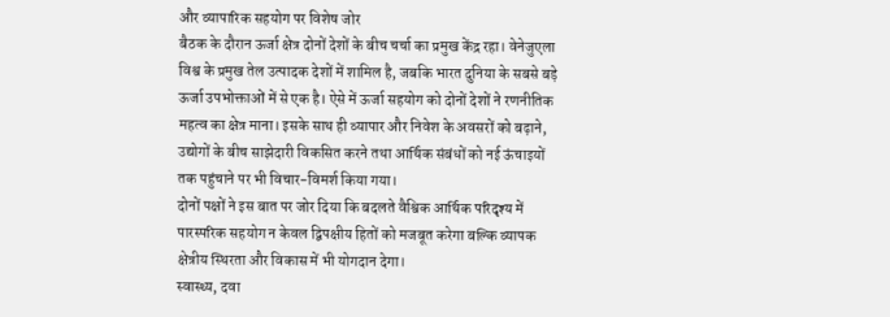और व्यापारिक सहयोग पर विशेष जोर
बैठक के दौरान ऊर्जा क्षेत्र दोनों देशों के बीच चर्चा का प्रमुख केंद्र रहा। वेनेजुएला विश्व के प्रमुख तेल उत्पादक देशों में शामिल है, जबकि भारत दुनिया के सबसे बड़े ऊर्जा उपभोक्ताओं में से एक है। ऐसे में ऊर्जा सहयोग को दोनों देशों ने रणनीतिक महत्व का क्षेत्र माना। इसके साथ ही व्यापार और निवेश के अवसरों को बढ़ाने, उद्योगों के बीच साझेदारी विकसित करने तथा आर्थिक संबंधों को नई ऊंचाइयों तक पहुंचाने पर भी विचार-विमर्श किया गया।
दोनों पक्षों ने इस बात पर जोर दिया कि बदलते वैश्विक आर्थिक परिदृश्य में पारस्परिक सहयोग न केवल द्विपक्षीय हितों को मजबूत करेगा बल्कि व्यापक क्षेत्रीय स्थिरता और विकास में भी योगदान देगा।
स्वास्थ्य, दवा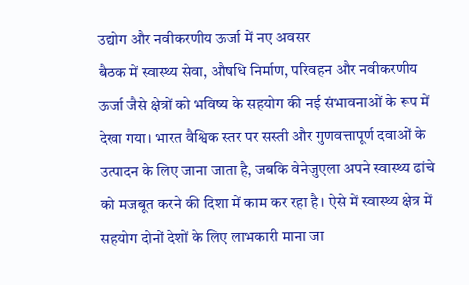उद्योग और नवीकरणीय ऊर्जा में नए अवसर
बैठक में स्वास्थ्य सेवा, औषधि निर्माण, परिवहन और नवीकरणीय ऊर्जा जैसे क्षेत्रों को भविष्य के सहयोग की नई संभावनाओं के रूप में देखा गया। भारत वैश्विक स्तर पर सस्ती और गुणवत्तापूर्ण दवाओं के उत्पादन के लिए जाना जाता है, जबकि वेनेजुएला अपने स्वास्थ्य ढांचे को मजबूत करने की दिशा में काम कर रहा है। ऐसे में स्वास्थ्य क्षेत्र में सहयोग दोनों देशों के लिए लाभकारी माना जा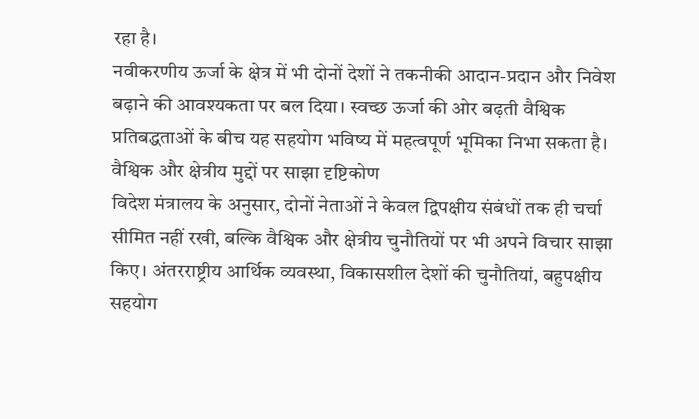रहा है।
नवीकरणीय ऊर्जा के क्षेत्र में भी दोनों देशों ने तकनीकी आदान-प्रदान और निवेश बढ़ाने की आवश्यकता पर बल दिया। स्वच्छ ऊर्जा की ओर बढ़ती वैश्विक प्रतिबद्धताओं के बीच यह सहयोग भविष्य में महत्वपूर्ण भूमिका निभा सकता है।
वैश्विक और क्षेत्रीय मुद्दों पर साझा दृष्टिकोण
विदेश मंत्रालय के अनुसार, दोनों नेताओं ने केवल द्विपक्षीय संबंधों तक ही चर्चा सीमित नहीं रखी, बल्कि वैश्विक और क्षेत्रीय चुनौतियों पर भी अपने विचार साझा किए। अंतरराष्ट्रीय आर्थिक व्यवस्था, विकासशील देशों की चुनौतियां, बहुपक्षीय सहयोग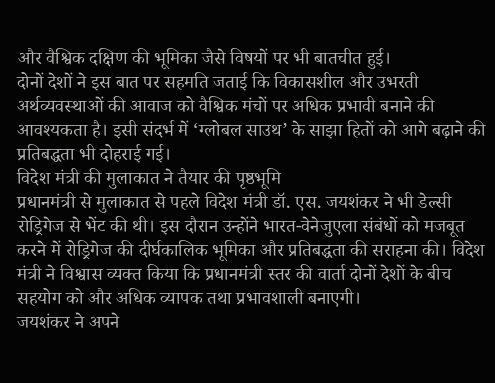और वैश्विक दक्षिण की भूमिका जैसे विषयों पर भी बातचीत हुई।
दोनों देशों ने इस बात पर सहमति जताई कि विकासशील और उभरती अर्थव्यवस्थाओं की आवाज को वैश्विक मंचों पर अधिक प्रभावी बनाने की आवश्यकता है। इसी संदर्भ में ‘ग्लोबल साउथ’ के साझा हितों को आगे बढ़ाने की प्रतिबद्धता भी दोहराई गई।
विदेश मंत्री की मुलाकात ने तैयार की पृष्ठभूमि
प्रधानमंत्री से मुलाकात से पहले विदेश मंत्री डॉ. एस. जयशंकर ने भी डेल्सी रोड्रिगेज से भेंट की थी। इस दौरान उन्होंने भारत-वेनेजुएला संबंधों को मजबूत करने में रोड्रिगेज की दीर्घकालिक भूमिका और प्रतिबद्धता की सराहना की। विदेश मंत्री ने विश्वास व्यक्त किया कि प्रधानमंत्री स्तर की वार्ता दोनों देशों के बीच सहयोग को और अधिक व्यापक तथा प्रभावशाली बनाएगी।
जयशंकर ने अपने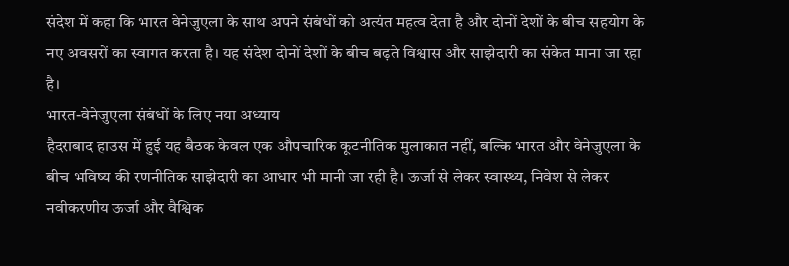संदेश में कहा कि भारत वेनेजुएला के साथ अपने संबंधों को अत्यंत महत्व देता है और दोनों देशों के बीच सहयोग के नए अवसरों का स्वागत करता है। यह संदेश दोनों देशों के बीच बढ़ते विश्वास और साझेदारी का संकेत माना जा रहा है।
भारत-वेनेजुएला संबंधों के लिए नया अध्याय
हैदराबाद हाउस में हुई यह बैठक केवल एक औपचारिक कूटनीतिक मुलाकात नहीं, बल्कि भारत और वेनेजुएला के बीच भविष्य की रणनीतिक साझेदारी का आधार भी मानी जा रही है। ऊर्जा से लेकर स्वास्थ्य, निवेश से लेकर नवीकरणीय ऊर्जा और वैश्विक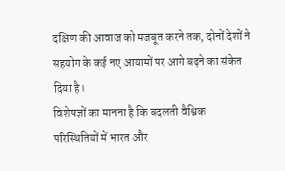दक्षिण की आवाज को मजबूत करने तक, दोनों देशों ने सहयोग के कई नए आयामों पर आगे बढ़ने का संकेत दिया है।
विशेषज्ञों का मानना है कि बदलती वैश्विक परिस्थितियों में भारत और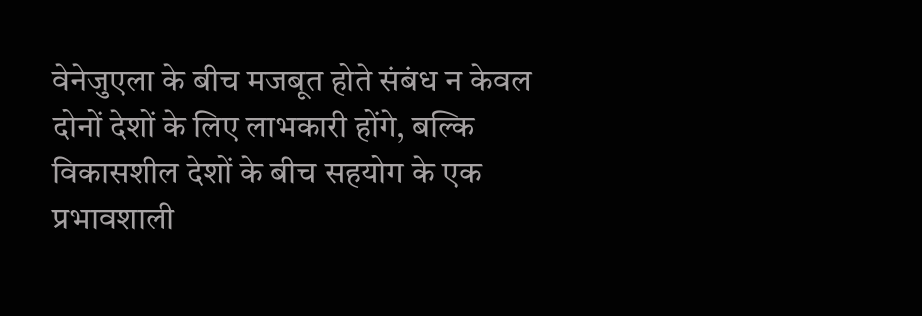वेनेजुएला के बीच मजबूत होते संबंध न केवल दोनों देशों के लिए लाभकारी होंगे, बल्कि विकासशील देशों के बीच सहयोग के एक प्रभावशाली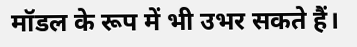मॉडल के रूप में भी उभर सकते हैं।